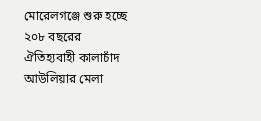মোরেলগঞ্জে শুরু হচ্ছে ২০৮ বছরের ঐতিহ্যবাহী কালাচাঁদ আউলিয়ার মেলা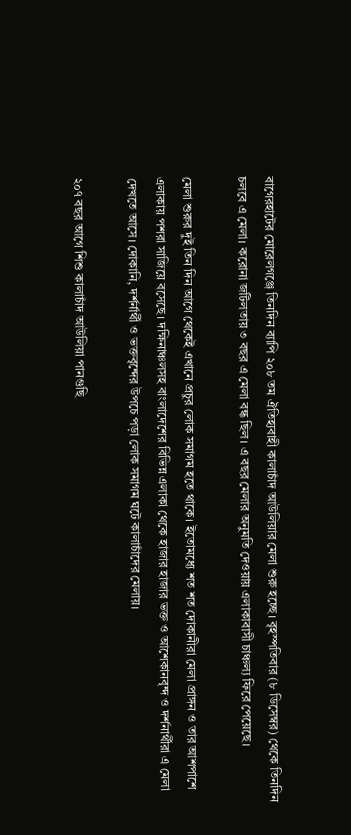বাগেরহাটের মোরেলগঞ্জে তিনদিন ব্যাপি ২০৮ তম ঐতিহ্যবাহী কালাচাঁদ আউলিয়ার মেলা শুরু হচ্ছে। বৃহস্পতিবার (৮ ডিসেম্বর) থেকে তিনদিন চলবে এ মেলা। করোনা জটিলতায় ৩ বছর এ মেলা বন্ধ ছিল। এ বছর মেলার অনুমতি দেওয়ায় এলাকাবাসী চাঞ্চল্য ফিরে পেয়েছে।

মেলা শুরুর দুই তিন দিন আগে থেকেই এখানে প্রচুর লোক সমাগম হতে থাকে। ইতোমধ্যে শত শত দোকানীরা মেলা প্রাঙ্গন ও তার আশপাশে এলাকায় পশরা সাজিয়ে বসেছে। দক্ষিনাঞ্চলসহ বাংলাদেশের বিভিন্ন এলাকা থেকে হাজার হাজার ভক্ত ও আশেকানবৃন্দ ও দর্শনার্থীরা এ মেলা দেখতে আসে। দোকানি, দর্শর্নার্থী ও ভক্তবৃন্দের উপচে পড়া লোক সমাগম ঘটে কালাচাঁদের মেলায়।

২০৭ বছর আগে শিশু কালাচাঁদ আউলিয়া পানগুছি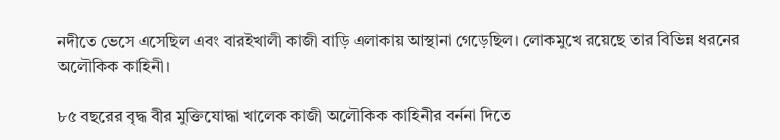নদীতে ভেসে এসেছিল এবং বারইখালী কাজী বাড়ি এলাকায় আস্থানা গেড়েছিল। লোকমুখে রয়েছে তার বিভিন্ন ধরনের অলৌকিক কাহিনী।

৮৫ বছরের বৃদ্ধ বীর মুক্তিযোদ্ধা খালেক কাজী অলৌকিক কাহিনীর বর্ননা দিতে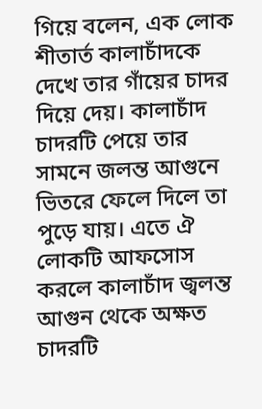গিয়ে বলেন, এক লোক শীতার্ত কালাচাঁদকে দেখে তার গাঁয়ের চাদর দিয়ে দেয়। কালাচাঁদ চাদরটি পেয়ে তার সামনে জলন্ত আগুনে ভিতরে ফেলে দিলে তা পুড়ে যায়। এতে ঐ লোকটি আফসোস করলে কালাচাঁদ জ্বলন্ত আগুন থেকে অক্ষত চাদরটি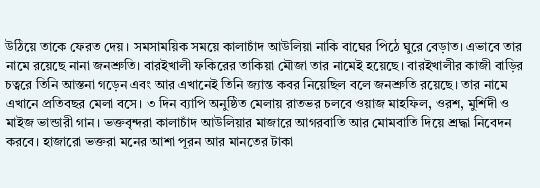উঠিয়ে তাকে ফেরত দেয়। সমসাময়িক সময়ে কালাচাঁদ আউলিয়া নাকি বাঘের পিঠে ঘুরে বেড়াত। এভাবে তার নামে রয়েছে নানা জনশ্রুতি। বারইখালী ফকিরের তাকিয়া মৌজা তার নামেই হয়েছে। বারইখালীর কাজী বাড়ির চত্বরে তিনি আস্তনা গড়েন এবং আর এখানেই তিনি জ্যান্ত কবর নিয়েছিল বলে জনশ্রুতি রয়েছে। তার নামে এখানে প্রতিবছর মেলা বসে। ৩ দিন ব্যাপি অনুষ্ঠিত মেলায় রাতভর চলবে ওয়াজ মাহফিল, ওরশ, মুর্শিদী ও মাইজ ভান্ডারী গান। ভক্তবৃন্দরা কালাচাঁদ আউলিয়ার মাজারে আগরবাতি আর মোমবাতি দিয়ে শ্রদ্ধা নিবেদন করবে। হাজারো ভক্তরা মনের আশা পূরন আর মানতের টাকা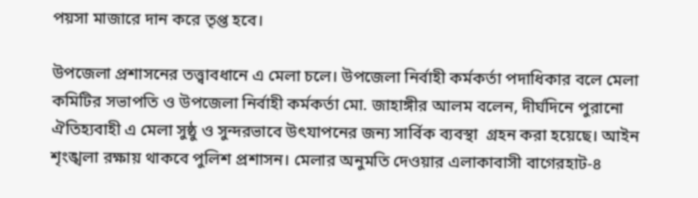পয়সা মাজারে দান করে তৃপ্ত হবে।

উপজেলা প্রশাসনের তত্ত্বাবধানে এ মেলা চলে। উপজেলা নির্বাহী কর্মকর্তা পদাধিকার বলে মেলা কমিটির সভাপতি ও উপজেলা নির্বাহী কর্মকর্তা মো. জাহাঙ্গীর আলম বলেন, দীর্ঘদিনে পুরানো ঐতিহ্যবাহী এ মেলা সুষ্ঠু ও সুন্দরভাবে উৎযাপনের জন্য সার্বিক ব্যবস্থা  গ্রহন করা হয়েছে। আইন শৃংঙ্খলা রক্ষায় থাকবে পুলিশ প্রশাসন। মেলার অনুমতি দেওয়ার এলাকাবাসী বাগেরহাট-৪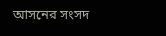আসনের সংসদ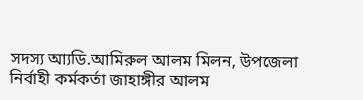সদস্য আ্যডি.আমিরুল আলম মিলন, উপজেলা নির্বাহী কর্মকর্তা জাহাঙ্গীর আলম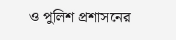ও পুলিশ প্রশাসনের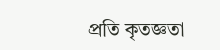প্রতি কৃতজ্ঞতা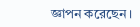জ্ঞাপন করেছেন।